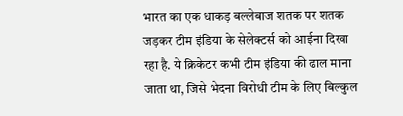भारत का एक धाकड़ बल्लेबाज शतक पर शतक जड़कर टीम इंडिया के सेलेक्टर्स को आईना दिखा रहा है. ये क्रिकेटर कभी टीम इंडिया की ढाल माना जाता था, जिसे भेदना विरोधी टीम के लिए बिल्कुल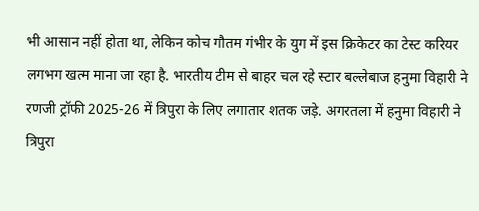भी आसान नहीं होता था, लेकिन कोच गौतम गंभीर के युग में इस क्रिकेटर का टेस्ट करियर लगभग खत्म माना जा रहा है. भारतीय टीम से बाहर चल रहे स्टार बल्लेबाज हनुमा विहारी ने रणजी ट्रॉफी 2025-26 में त्रिपुरा के लिए लगातार शतक जड़े. अगरतला में हनुमा विहारी ने त्रिपुरा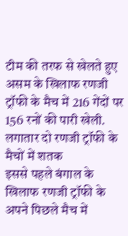टीम की तरफ से खेलते हुए असम के खिलाफ रणजी ट्रॉफी के मैच में 216 गेंदों पर 156 रनों की पारी खेली.
लगातार दो रणजी ट्रॉफी के मैचों में शतक
इससे पहले बंगाल के खिलाफ रणजी ट्रॉफी के अपने पिछले मैच में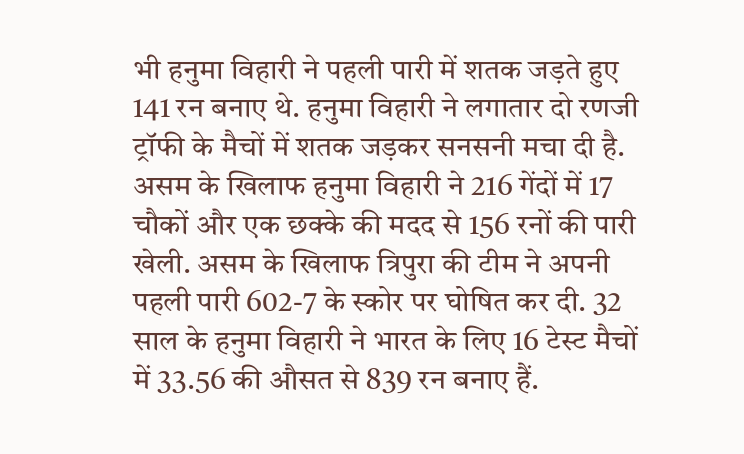भी हनुमा विहारी ने पहली पारी में शतक जड़ते हुए 141 रन बनाए थे. हनुमा विहारी ने लगातार दो रणजी ट्रॉफी के मैचों में शतक जड़कर सनसनी मचा दी है. असम के खिलाफ हनुमा विहारी ने 216 गेंदों में 17 चौकों और एक छक्के की मदद से 156 रनों की पारी खेली. असम के खिलाफ त्रिपुरा की टीम ने अपनी पहली पारी 602-7 के स्कोर पर घोषित कर दी. 32 साल के हनुमा विहारी ने भारत के लिए 16 टेस्ट मैचों में 33.56 की औसत से 839 रन बनाए हैं.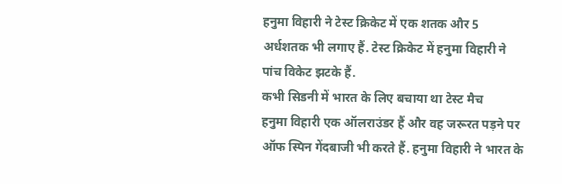हनुमा विहारी ने टेस्ट क्रिकेट में एक शतक और 5 अर्धशतक भी लगाए हैं. टेस्ट क्रिकेट में हनुमा विहारी ने पांच विकेट झटके हैं.
कभी सिडनी में भारत के लिए बचाया था टेस्ट मैच
हनुमा विहारी एक ऑलराउंडर हैं और वह जरूरत पड़ने पर ऑफ स्पिन गेंदबाजी भी करते हैं. हनुमा विहारी ने भारत के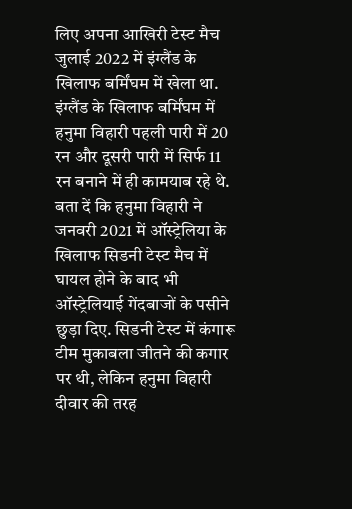लिए अपना आखिरी टेस्ट मैच जुलाई 2022 में इंग्लैंड के खिलाफ बर्मिंघम में खेला था. इंग्लैंड के खिलाफ बर्मिंघम में हनुमा विहारी पहली पारी में 20 रन और दूसरी पारी में सिर्फ 11 रन बनाने में ही कामयाब रहे थे. बता दें कि हनुमा विहारी ने जनवरी 2021 में ऑस्ट्रेलिया के खिलाफ सिडनी टेस्ट मैच में घायल होने के बाद भी ऑस्ट्रेलियाई गेंदबाजों के पसीने छुड़ा दिए. सिडनी टेस्ट में कंगारू टीम मुकाबला जीतने की कगार पर थी, लेकिन हनुमा विहारी दीवार की तरह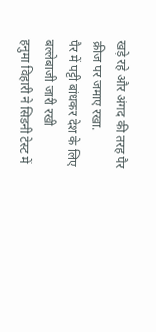खड़े रहे और अंगद की तरह पैर क्रीज पर जमाए रखा.
पैर में पट्टी बांधकर देश के लिए बल्लेबाजी जारी रखी
हनुमा विहारी ने सिडनी टेस्ट में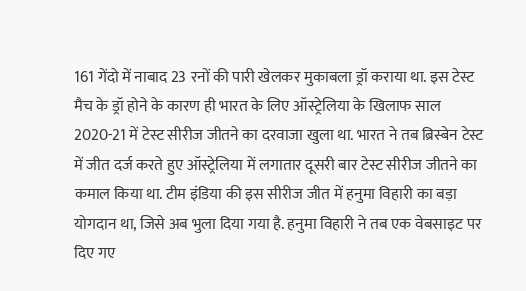161 गेंदो में नाबाद 23 रनों की पारी खेलकर मुकाबला ड्रॉ कराया था. इस टेस्ट मैच के ड्रॉ होने के कारण ही भारत के लिए ऑस्ट्रेलिया के खिलाफ साल 2020-21 में टेस्ट सीरीज जीतने का दरवाजा खुला था. भारत ने तब ब्रिस्बेन टेस्ट में जीत दर्ज करते हुए ऑस्ट्रेलिया में लगातार दूसरी बार टेस्ट सीरीज जीतने का कमाल किया था. टीम इंडिया की इस सीरीज जीत में हनुमा विहारी का बड़ा योगदान था, जिसे अब भुला दिया गया है. हनुमा विहारी ने तब एक वेबसाइट पर दिए गए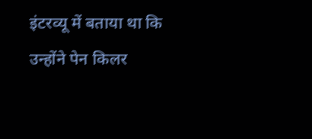इंटरव्यू में बताया था कि उन्होंने पेन किलर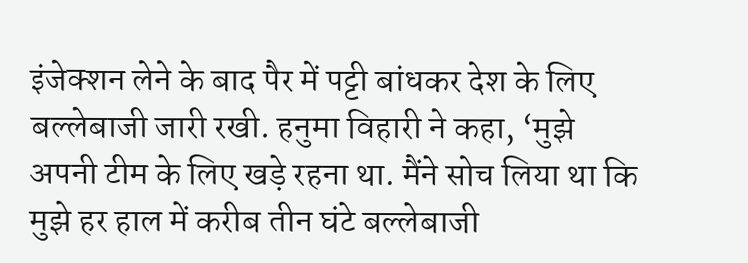इंजेक्शन लेने के बाद पैर में पट्टी बांधकर देश के लिए बल्लेबाजी जारी रखी. हनुमा विहारी ने कहा, ‘मुझे अपनी टीम के लिए खड़े रहना था. मैंने सोच लिया था कि मुझे हर हाल में करीब तीन घंटे बल्लेबाजी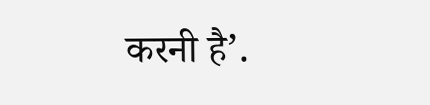करनी है’.